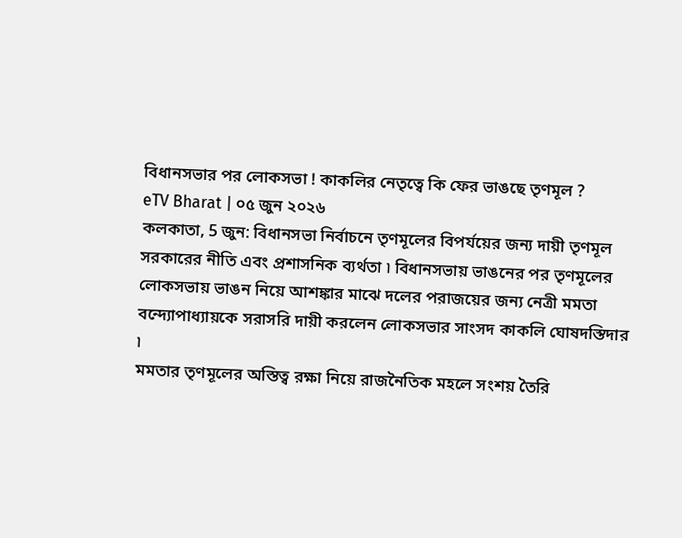বিধানসভার পর লোকসভা ! কাকলির নেতৃত্বে কি ফের ভাঙছে তৃণমূল ?
eTV Bharat | ০৫ জুন ২০২৬
কলকাতা, 5 জুন: বিধানসভা নির্বাচনে তৃণমূলের বিপর্যয়ের জন্য দায়ী তৃণমূল সরকারের নীতি এবং প্রশাসনিক ব্যর্থতা ৷ বিধানসভায় ভাঙনের পর তৃণমূলের লোকসভায় ভাঙন নিয়ে আশঙ্কার মাঝে দলের পরাজয়ের জন্য নেত্রী মমতা বন্দ্যোপাধ্যায়কে সরাসরি দায়ী করলেন লোকসভার সাংসদ কাকলি ঘোষদস্তিদার ৷
মমতার তৃণমূলের অস্তিত্ব রক্ষা নিয়ে রাজনৈতিক মহলে সংশয় তৈরি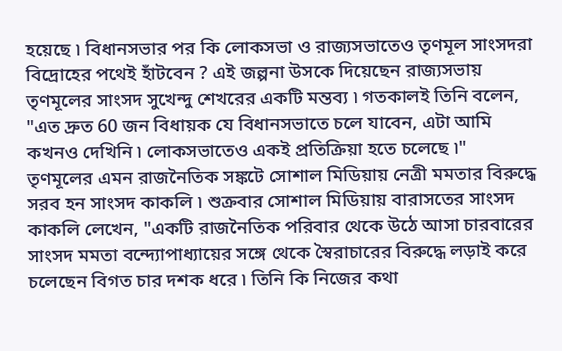হয়েছে ৷ বিধানসভার পর কি লোকসভা ও রাজ্যসভাতেও তৃণমূল সাংসদরা বিদ্রোহের পথেই হাঁটবেন ? এই জল্পনা উসকে দিয়েছেন রাজ্যসভায় তৃণমূলের সাংসদ সুখেন্দু শেখরের একটি মন্তব্য ৷ গতকালই তিনি বলেন, "এত দ্রুত 60 জন বিধায়ক যে বিধানসভাতে চলে যাবেন, এটা আমি কখনও দেখিনি ৷ লোকসভাতেও একই প্রতিক্রিয়া হতে চলেছে ৷"
তৃণমূলের এমন রাজনৈতিক সঙ্কটে সোশাল মিডিয়ায় নেত্রী মমতার বিরুদ্ধে সরব হন সাংসদ কাকলি ৷ শুক্রবার সোশাল মিডিয়ায় বারাসতের সাংসদ কাকলি লেখেন, "একটি রাজনৈতিক পরিবার থেকে উঠে আসা চারবারের সাংসদ মমতা বন্দ্যোপাধ্যায়ের সঙ্গে থেকে স্বৈরাচারের বিরুদ্ধে লড়াই করে চলেছেন বিগত চার দশক ধরে ৷ তিনি কি নিজের কথা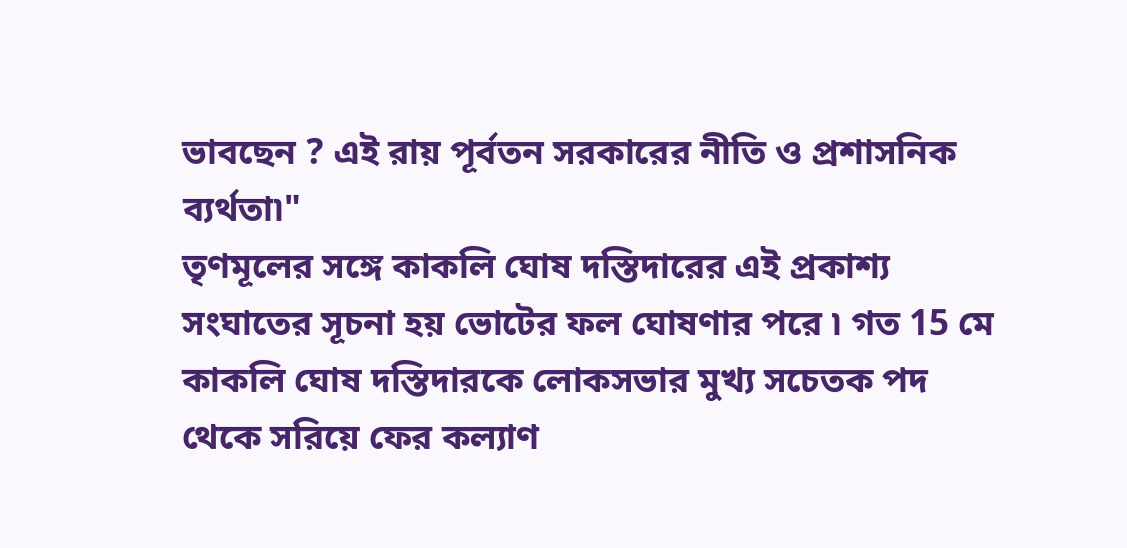ভাবছেন ? এই রায় পূর্বতন সরকারের নীতি ও প্রশাসনিক ব্যর্থতা৷"
তৃণমূলের সঙ্গে কাকলি ঘোষ দস্তিদারের এই প্রকাশ্য সংঘাতের সূচনা হয় ভোটের ফল ঘোষণার পরে ৷ গত 15 মে কাকলি ঘোষ দস্তিদারকে লোকসভার মুখ্য সচেতক পদ থেকে সরিয়ে ফের কল্যাণ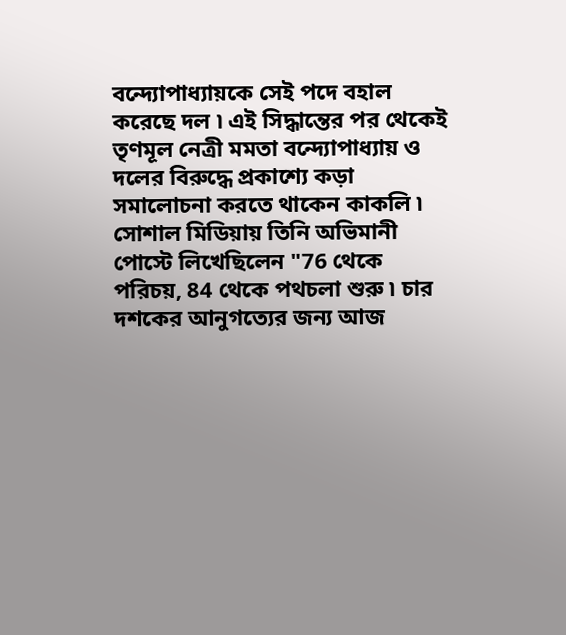বন্দ্যোপাধ্যায়কে সেই পদে বহাল করেছে দল ৷ এই সিদ্ধান্তের পর থেকেই তৃণমূল নেত্রী মমতা বন্দ্যোপাধ্যায় ও দলের বিরুদ্ধে প্রকাশ্যে কড়া সমালোচনা করতে থাকেন কাকলি ৷
সোশাল মিডিয়ায় তিনি অভিমানী পোস্টে লিখেছিলেন "76 থেকে পরিচয়, 84 থেকে পথচলা শুরু ৷ চার দশকের আনুগত্যের জন্য আজ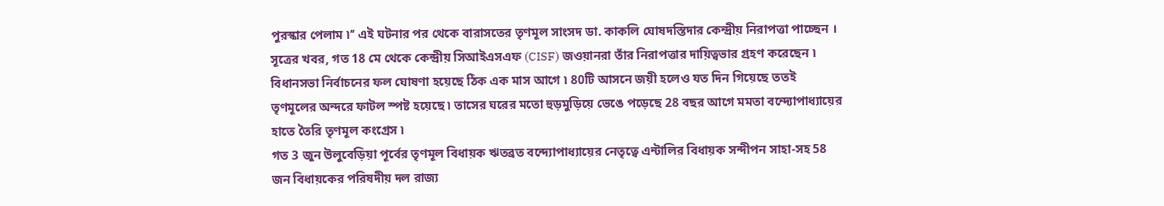পুরস্কার পেলাম ৷’’ এই ঘটনার পর থেকে বারাসতের তৃণমূল সাংসদ ডা. কাকলি ঘোষদস্তিদার কেন্দ্রীয় নিরাপত্তা পাচ্ছেন । সূত্রের খবর, গত 18 মে থেকে কেন্দ্রীয় সিআইএসএফ (CISF) জওয়ানরা তাঁর নিরাপত্তার দায়িত্বভার গ্রহণ করেছেন ৷
বিধানসভা নির্বাচনের ফল ঘোষণা হয়েছে ঠিক এক মাস আগে ৷ 80টি আসনে জয়ী হলেও যত দিন গিয়েছে ততই তৃণমূলের অন্দরে ফাটল স্পষ্ট হয়েছে ৷ তাসের ঘরের মতো হুড়মুড়িয়ে ভেঙে পড়েছে 28 বছর আগে মমতা বন্দ্যোপাধ্যায়ের হাতে তৈরি তৃণমূল কংগ্রেস ৷
গত 3 জুন উলুবেড়িয়া পূর্বের তৃণমূল বিধায়ক ঋতব্রত বন্দ্যোপাধ্যায়ের নেতৃত্বে এন্টালির বিধায়ক সন্দীপন সাহা-সহ 58 জন বিধায়কের পরিষদীয় দল রাজ্য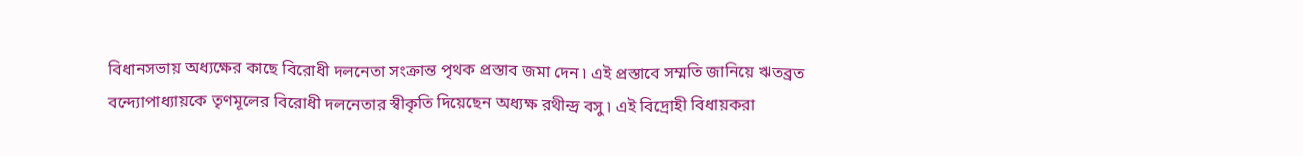বিধানসভায় অধ্যক্ষের কাছে বিরোধী দলনেতা সংক্রান্ত পৃথক প্রস্তাব জমা দেন ৷ এই প্রস্তাবে সম্মতি জানিয়ে ঋতব্রত বন্দ্যোপাধ্যায়কে তৃণমূলের বিরোধী দলনেতার স্বীকৃতি দিয়েছেন অধ্যক্ষ রথীন্দ্র বসু ৷ এই বিদ্রোহী বিধায়করা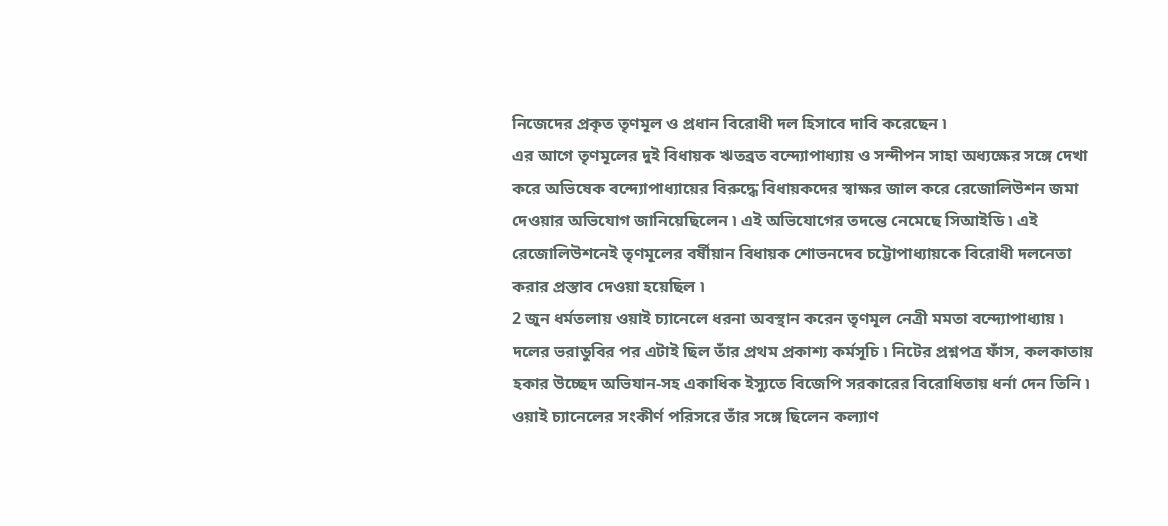নিজেদের প্রকৃত তৃণমূল ও প্রধান বিরোধী দল হিসাবে দাবি করেছেন ৷
এর আগে তৃণমূলের দুই বিধায়ক ঋতব্রত বন্দ্যোপাধ্যায় ও সন্দীপন সাহা অধ্যক্ষের সঙ্গে দেখা করে অভিষেক বন্দ্যোপাধ্যায়ের বিরুদ্ধে বিধায়কদের স্বাক্ষর জাল করে রেজোলিউশন জমা দেওয়ার অভিযোগ জানিয়েছিলেন ৷ এই অভিযোগের তদন্তে নেমেছে সিআইডি ৷ এই রেজোলিউশনেই তৃণমূলের বর্ষীয়ান বিধায়ক শোভনদেব চট্টোপাধ্যায়কে বিরোধী দলনেতা করার প্রস্তাব দেওয়া হয়েছিল ৷
2 জুন ধর্মতলায় ওয়াই চ্যানেলে ধরনা অবস্থান করেন তৃণমূল নেত্রী মমতা বন্দ্যোপাধ্যায় ৷ দলের ভরাডুবির পর এটাই ছিল তাঁর প্রথম প্রকাশ্য কর্মসূচি ৷ নিটের প্রশ্নপত্র ফাঁস, কলকাতায় হকার উচ্ছেদ অভিযান-সহ একাধিক ইস্যুতে বিজেপি সরকারের বিরোধিতায় ধর্না দেন তিনি ৷ ওয়াই চ্যানেলের সংকীর্ণ পরিসরে তাঁর সঙ্গে ছিলেন কল্যাণ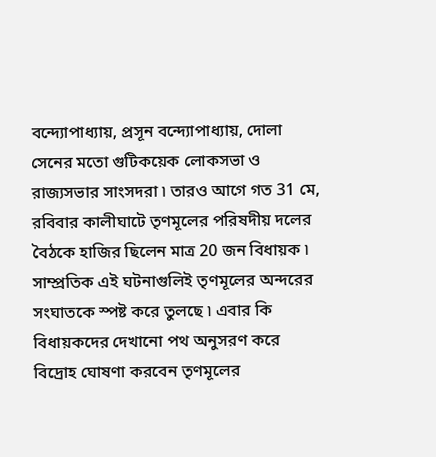বন্দ্যোপাধ্যায়, প্রসূন বন্দ্যোপাধ্যায়, দোলা সেনের মতো গুটিকয়েক লোকসভা ও রাজ্যসভার সাংসদরা ৷ তারও আগে গত 31 মে, রবিবার কালীঘাটে তৃণমূলের পরিষদীয় দলের বৈঠকে হাজির ছিলেন মাত্র 20 জন বিধায়ক ৷ সাম্প্রতিক এই ঘটনাগুলিই তৃণমূলের অন্দরের সংঘাতকে স্পষ্ট করে তুলছে ৷ এবার কি বিধায়কদের দেখানো পথ অনুসরণ করে বিদ্রোহ ঘোষণা করবেন তৃণমূলের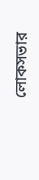লোকসভার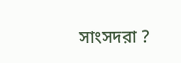সাংসদরা ?